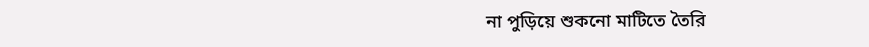না পুড়িয়ে শুকনো মাটিতে তৈরি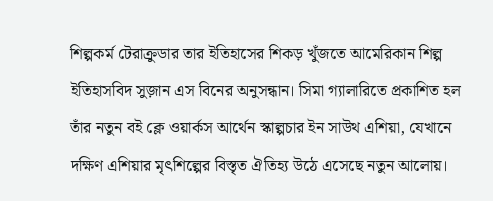শিল্পকর্ম টেরাক্রুডার তার ইতিহাসের শিকড় খুঁজতে আমেরিকান শিল্প ইতিহাসবিদ সুজ়ান এস বিনের অনুসন্ধান। সিমা গ্যালারিতে প্রকাশিত হল তাঁর নতুন বই ক্লে ওয়ার্কস আর্থেন স্কাল্পচার ইন সাউথ এশিয়া, যেখানে দক্ষিণ এশিয়ার মৃৎশিল্পের বিস্তৃত ঐতিহ্য উঠে এসেছে নতুন আলোয়।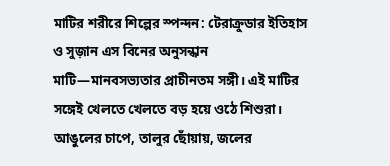মাটির শরীরে শিল্পের স্পন্দন: টেরাক্রুডার ইতিহাস ও সুজ়ান এস বিনের অনুসন্ধান
মাটি—মানবসভ্যতার প্রাচীনতম সঙ্গী। এই মাটির সঙ্গেই খেলতে খেলতে বড় হয়ে ওঠে শিশুরা। আঙুলের চাপে, তালুর ছোঁয়ায়, জলের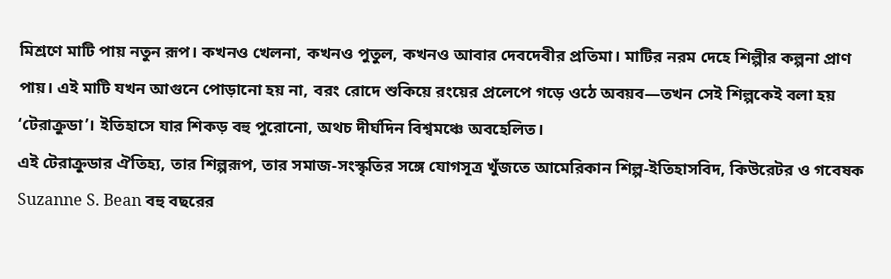মিশ্রণে মাটি পায় নতুন রূপ। কখনও খেলনা, কখনও পুতুল, কখনও আবার দেবদেবীর প্রতিমা। মাটির নরম দেহে শিল্পীর কল্পনা প্রাণ পায়। এই মাটি যখন আগুনে পোড়ানো হয় না, বরং রোদে শুকিয়ে রংয়ের প্রলেপে গড়ে ওঠে অবয়ব—তখন সেই শিল্পকেই বলা হয় ‘টেরাক্রুডা’। ইতিহাসে যার শিকড় বহু পুরোনো, অথচ দীর্ঘদিন বিশ্বমঞ্চে অবহেলিত।
এই টেরাক্রুডার ঐতিহ্য, তার শিল্পরূপ, তার সমাজ-সংস্কৃতির সঙ্গে যোগসূত্র খুঁজতে আমেরিকান শিল্প-ইতিহাসবিদ, কিউরেটর ও গবেষক Suzanne S. Bean বহু বছরের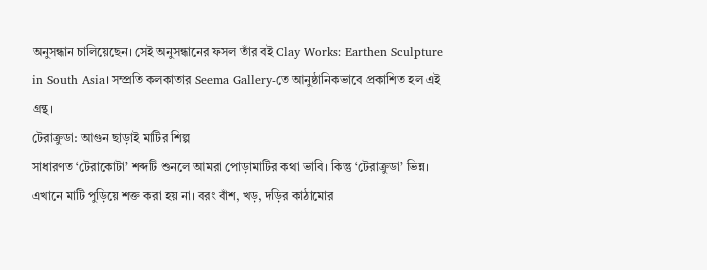অনুসন্ধান চালিয়েছেন। সেই অনুসন্ধানের ফসল তাঁর বই Clay Works: Earthen Sculpture in South Asia। সম্প্রতি কলকাতার Seema Gallery-তে আনুষ্ঠানিকভাবে প্রকাশিত হল এই গ্রন্থ।
টেরাক্রুডা: আগুন ছাড়াই মাটির শিল্প
সাধারণত ‘টেরাকোটা’ শব্দটি শুনলে আমরা পোড়ামাটির কথা ভাবি। কিন্তু ‘টেরাক্রুডা’ ভিন্ন। এখানে মাটি পুড়িয়ে শক্ত করা হয় না। বরং বাঁশ, খড়, দড়ির কাঠামোর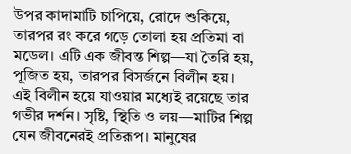উপর কাদামাটি চাপিয়ে, রোদে শুকিয়ে, তারপর রং করে গড়ে তোলা হয় প্রতিমা বা মডেল। এটি এক জীবন্ত শিল্প—যা তৈরি হয়, পূজিত হয়, তারপর বিসর্জনে বিলীন হয়।
এই বিলীন হয়ে যাওয়ার মধ্যেই রয়েছে তার গভীর দর্শন। সৃষ্টি, স্থিতি ও লয়—মাটির শিল্প যেন জীবনেরই প্রতিরূপ। মানুষের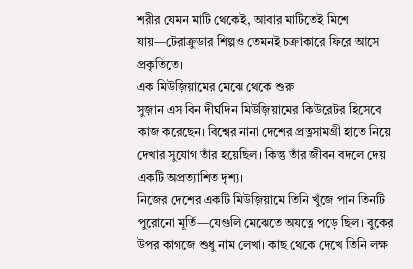শরীর যেমন মাটি থেকেই, আবার মাটিতেই মিশে যায়—টেরাক্রুডার শিল্পও তেমনই চক্রাকারে ফিরে আসে প্রকৃতিতে।
এক মিউজ়িয়ামের মেঝে থেকে শুরু
সুজ়ান এস বিন দীর্ঘদিন মিউজ়িয়ামের কিউরেটর হিসেবে কাজ করেছেন। বিশ্বের নানা দেশের প্রত্নসামগ্রী হাতে নিয়ে দেখার সুযোগ তাঁর হয়েছিল। কিন্তু তাঁর জীবন বদলে দেয় একটি অপ্রত্যাশিত দৃশ্য।
নিজের দেশের একটি মিউজ়িয়ামে তিনি খুঁজে পান তিনটি পুরোনো মূর্তি—যেগুলি মেঝেতে অযত্নে পড়ে ছিল। বুকের উপর কাগজে শুধু নাম লেখা। কাছ থেকে দেখে তিনি লক্ষ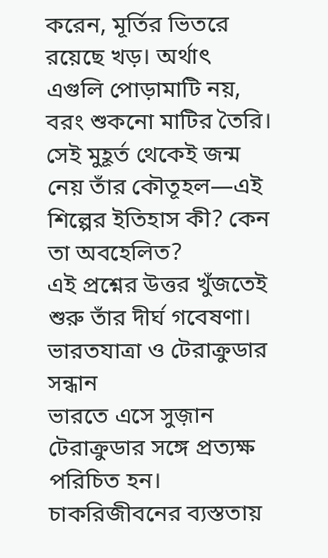করেন, মূর্তির ভিতরে রয়েছে খড়। অর্থাৎ এগুলি পোড়ামাটি নয়, বরং শুকনো মাটির তৈরি। সেই মুহূর্ত থেকেই জন্ম নেয় তাঁর কৌতূহল—এই শিল্পের ইতিহাস কী? কেন তা অবহেলিত?
এই প্রশ্নের উত্তর খুঁজতেই শুরু তাঁর দীর্ঘ গবেষণা।
ভারতযাত্রা ও টেরাক্রুডার সন্ধান
ভারতে এসে সুজ়ান টেরাক্রুডার সঙ্গে প্রত্যক্ষ পরিচিত হন। চাকরিজীবনের ব্যস্ততায়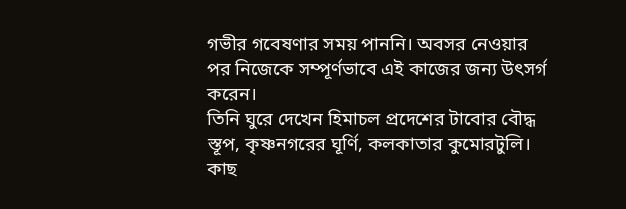গভীর গবেষণার সময় পাননি। অবসর নেওয়ার পর নিজেকে সম্পূর্ণভাবে এই কাজের জন্য উৎসর্গ করেন।
তিনি ঘুরে দেখেন হিমাচল প্রদেশের টাবোর বৌদ্ধ স্তূপ, কৃষ্ণনগরের ঘূর্ণি, কলকাতার কুমোরটুলি। কাছ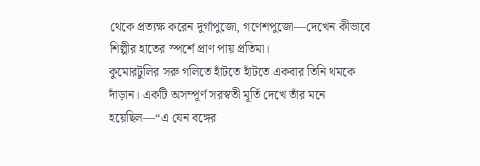থেকে প্রত্যক্ষ করেন দুর্গাপুজো, গণেশপুজো—দেখেন কীভাবে শিল্পীর হাতের স্পর্শে প্রাণ পায় প্রতিমা।
কুমোরটুলির সরু গলিতে হাঁটতে হাঁটতে একবার তিনি থমকে দাঁড়ান। একটি অসম্পূর্ণ সরস্বতী মূর্তি দেখে তাঁর মনে হয়েছিল—“এ যেন বঙ্গের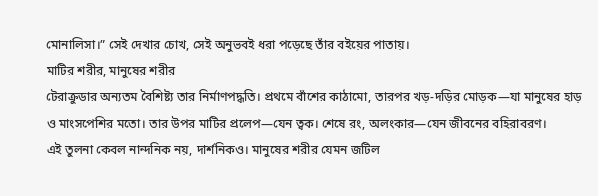মোনালিসা।” সেই দেখার চোখ, সেই অনুভবই ধরা পড়েছে তাঁর বইয়ের পাতায়।
মাটির শরীর, মানুষের শরীর
টেরাক্রুডার অন্যতম বৈশিষ্ট্য তার নির্মাণপদ্ধতি। প্রথমে বাঁশের কাঠামো, তারপর খড়-দড়ির মোড়ক—যা মানুষের হাড় ও মাংসপেশির মতো। তার উপর মাটির প্রলেপ—যেন ত্বক। শেষে রং, অলংকার—যেন জীবনের বহিরাবরণ।
এই তুলনা কেবল নান্দনিক নয়, দার্শনিকও। মানুষের শরীর যেমন জটিল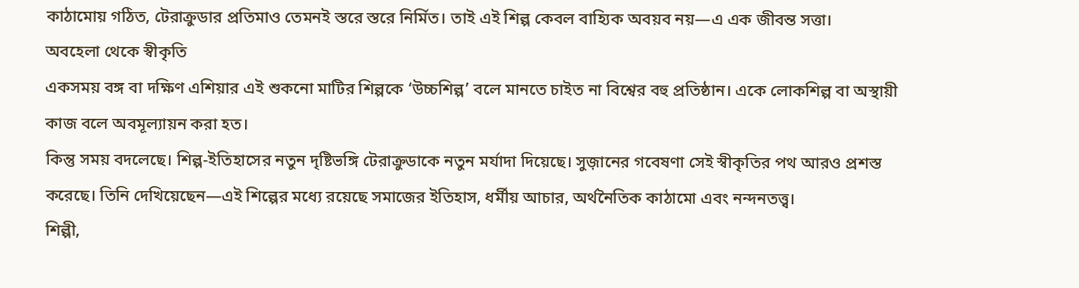কাঠামোয় গঠিত, টেরাক্রুডার প্রতিমাও তেমনই স্তরে স্তরে নির্মিত। তাই এই শিল্প কেবল বাহ্যিক অবয়ব নয়—এ এক জীবন্ত সত্তা।
অবহেলা থেকে স্বীকৃতি
একসময় বঙ্গ বা দক্ষিণ এশিয়ার এই শুকনো মাটির শিল্পকে ‘উচ্চশিল্প’ বলে মানতে চাইত না বিশ্বের বহু প্রতিষ্ঠান। একে লোকশিল্প বা অস্থায়ী কাজ বলে অবমূল্যায়ন করা হত।
কিন্তু সময় বদলেছে। শিল্প-ইতিহাসের নতুন দৃষ্টিভঙ্গি টেরাক্রুডাকে নতুন মর্যাদা দিয়েছে। সুজ়ানের গবেষণা সেই স্বীকৃতির পথ আরও প্রশস্ত করেছে। তিনি দেখিয়েছেন—এই শিল্পের মধ্যে রয়েছে সমাজের ইতিহাস, ধর্মীয় আচার, অর্থনৈতিক কাঠামো এবং নন্দনতত্ত্ব।
শিল্পী,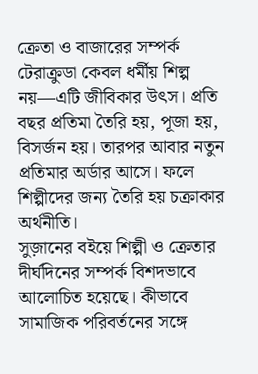ক্রেতা ও বাজারের সম্পর্ক
টেরাক্রুডা কেবল ধর্মীয় শিল্প নয়—এটি জীবিকার উৎস। প্রতি বছর প্রতিমা তৈরি হয়, পূজা হয়, বিসর্জন হয়। তারপর আবার নতুন প্রতিমার অর্ডার আসে। ফলে শিল্পীদের জন্য তৈরি হয় চক্রাকার অর্থনীতি।
সুজ়ানের বইয়ে শিল্পী ও ক্রেতার দীর্ঘদিনের সম্পর্ক বিশদভাবে আলোচিত হয়েছে। কীভাবে সামাজিক পরিবর্তনের সঙ্গে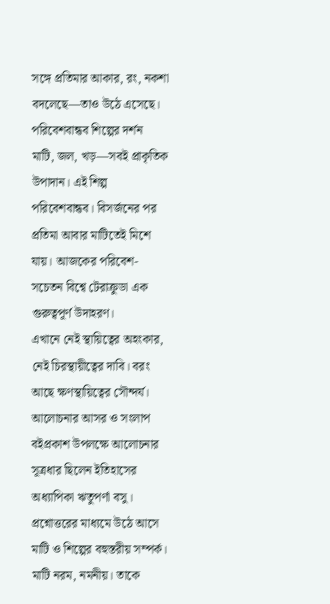সঙ্গে প্রতিমার আকার, রং, নকশা বদলেছে—তাও উঠে এসেছে।
পরিবেশবান্ধব শিল্পের দর্শন
মাটি, জল, খড়—সবই প্রাকৃতিক উপাদান। এই শিল্প পরিবেশবান্ধব। বিসর্জনের পর প্রতিমা আবার মাটিতেই মিশে যায়। আজকের পরিবেশ-সচেতন বিশ্বে টেরাক্রুডা এক গুরুত্বপূর্ণ উদাহরণ।
এখানে নেই স্থায়িত্বের অহংকার, নেই চিরস্থায়ীত্বের দাবি। বরং আছে ক্ষণস্থায়িত্বের সৌন্দর্য।
আলোচনার আসর ও সংলাপ
বইপ্রকাশ উপলক্ষে আলোচনার সূত্রধার ছিলেন ইতিহাসের অধ্যাপিকা ঋতুপর্ণা বসু। প্রশ্নোত্তরের মাধ্যমে উঠে আসে মাটি ও শিল্পের বহুস্তরীয় সম্পর্ক।
মাটি নরম, নমনীয়। তাকে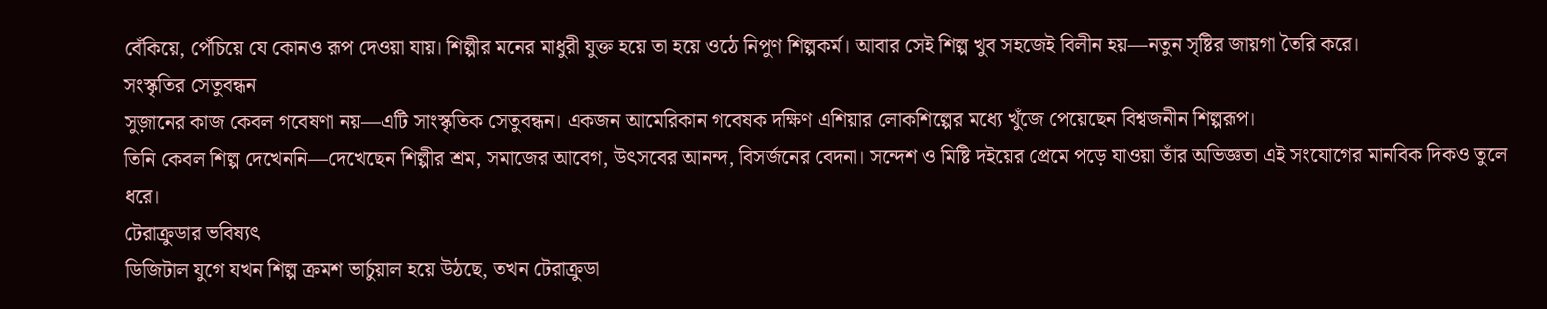বেঁকিয়ে, পেঁচিয়ে যে কোনও রূপ দেওয়া যায়। শিল্পীর মনের মাধুরী যুক্ত হয়ে তা হয়ে ওঠে নিপুণ শিল্পকর্ম। আবার সেই শিল্প খুব সহজেই বিলীন হয়—নতুন সৃষ্টির জায়গা তৈরি করে।
সংস্কৃতির সেতুবন্ধন
সুজ়ানের কাজ কেবল গবেষণা নয়—এটি সাংস্কৃতিক সেতুবন্ধন। একজন আমেরিকান গবেষক দক্ষিণ এশিয়ার লোকশিল্পের মধ্যে খুঁজে পেয়েছেন বিশ্বজনীন শিল্পরূপ।
তিনি কেবল শিল্প দেখেননি—দেখেছেন শিল্পীর শ্রম, সমাজের আবেগ, উৎসবের আনন্দ, বিসর্জনের বেদনা। সন্দেশ ও মিষ্টি দইয়ের প্রেমে পড়ে যাওয়া তাঁর অভিজ্ঞতা এই সংযোগের মানবিক দিকও তুলে ধরে।
টেরাক্রুডার ভবিষ্যৎ
ডিজিটাল যুগে যখন শিল্প ক্রমশ ভার্চুয়াল হয়ে উঠছে, তখন টেরাক্রুডা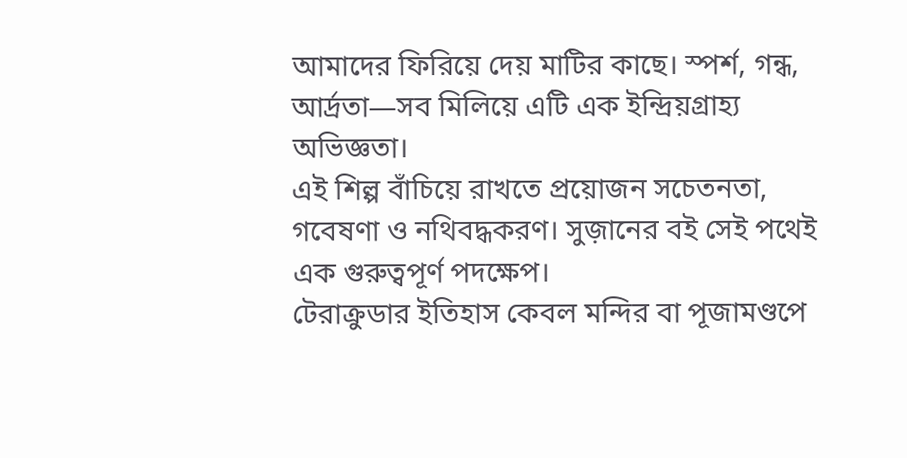আমাদের ফিরিয়ে দেয় মাটির কাছে। স্পর্শ, গন্ধ, আর্দ্রতা—সব মিলিয়ে এটি এক ইন্দ্রিয়গ্রাহ্য অভিজ্ঞতা।
এই শিল্প বাঁচিয়ে রাখতে প্রয়োজন সচেতনতা, গবেষণা ও নথিবদ্ধকরণ। সুজ়ানের বই সেই পথেই এক গুরুত্বপূর্ণ পদক্ষেপ।
টেরাক্রুডার ইতিহাস কেবল মন্দির বা পূজামণ্ডপে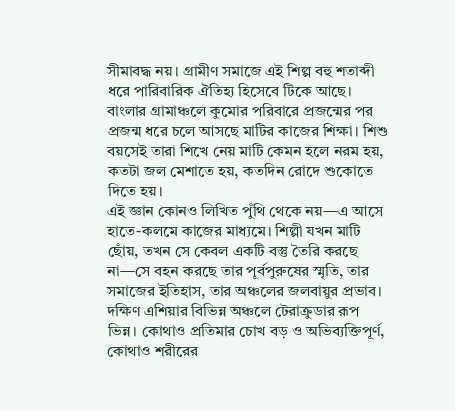সীমাবদ্ধ নয়। গ্রামীণ সমাজে এই শিল্প বহু শতাব্দী ধরে পারিবারিক ঐতিহ্য হিসেবে টিকে আছে। বাংলার গ্রামাঞ্চলে কুমোর পরিবারে প্রজন্মের পর প্রজন্ম ধরে চলে আসছে মাটির কাজের শিক্ষা। শিশু বয়সেই তারা শিখে নেয় মাটি কেমন হলে নরম হয়, কতটা জল মেশাতে হয়, কতদিন রোদে শুকোতে দিতে হয়।
এই জ্ঞান কোনও লিখিত পুঁথি থেকে নয়—এ আসে হাতে-কলমে কাজের মাধ্যমে। শিল্পী যখন মাটি ছোঁয়, তখন সে কেবল একটি বস্তু তৈরি করছে না—সে বহন করছে তার পূর্বপুরুষের স্মৃতি, তার সমাজের ইতিহাস, তার অঞ্চলের জলবায়ুর প্রভাব।
দক্ষিণ এশিয়ার বিভিন্ন অঞ্চলে টেরাক্রুডার রূপ ভিন্ন। কোথাও প্রতিমার চোখ বড় ও অভিব্যক্তিপূর্ণ, কোথাও শরীরের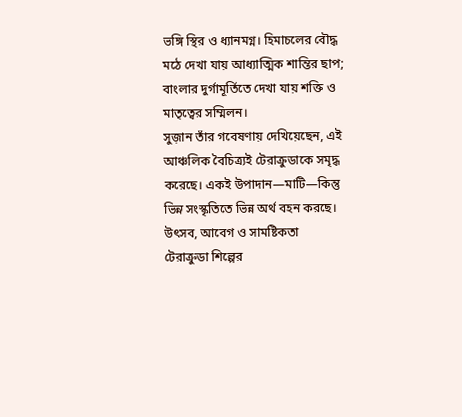ভঙ্গি স্থির ও ধ্যানমগ্ন। হিমাচলের বৌদ্ধ মঠে দেখা যায় আধ্যাত্মিক শান্তির ছাপ; বাংলার দুর্গামূর্তিতে দেখা যায় শক্তি ও মাতৃত্বের সম্মিলন।
সুজ়ান তাঁর গবেষণায় দেখিয়েছেন, এই আঞ্চলিক বৈচিত্র্যই টেরাক্রুডাকে সমৃদ্ধ করেছে। একই উপাদান—মাটি—কিন্তু ভিন্ন সংস্কৃতিতে ভিন্ন অর্থ বহন করছে।
উৎসব, আবেগ ও সামষ্টিকতা
টেরাক্রুডা শিল্পের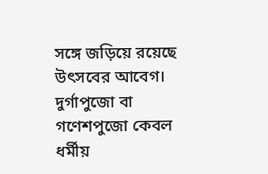সঙ্গে জড়িয়ে রয়েছে উৎসবের আবেগ। দুর্গাপুজো বা গণেশপুজো কেবল ধর্মীয়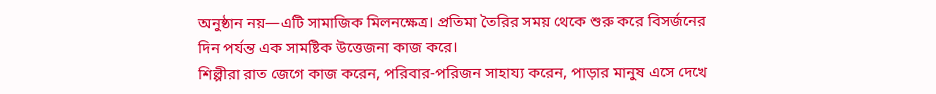অনুষ্ঠান নয়—এটি সামাজিক মিলনক্ষেত্র। প্রতিমা তৈরির সময় থেকে শুরু করে বিসর্জনের দিন পর্যন্ত এক সামষ্টিক উত্তেজনা কাজ করে।
শিল্পীরা রাত জেগে কাজ করেন, পরিবার-পরিজন সাহায্য করেন, পাড়ার মানুষ এসে দেখে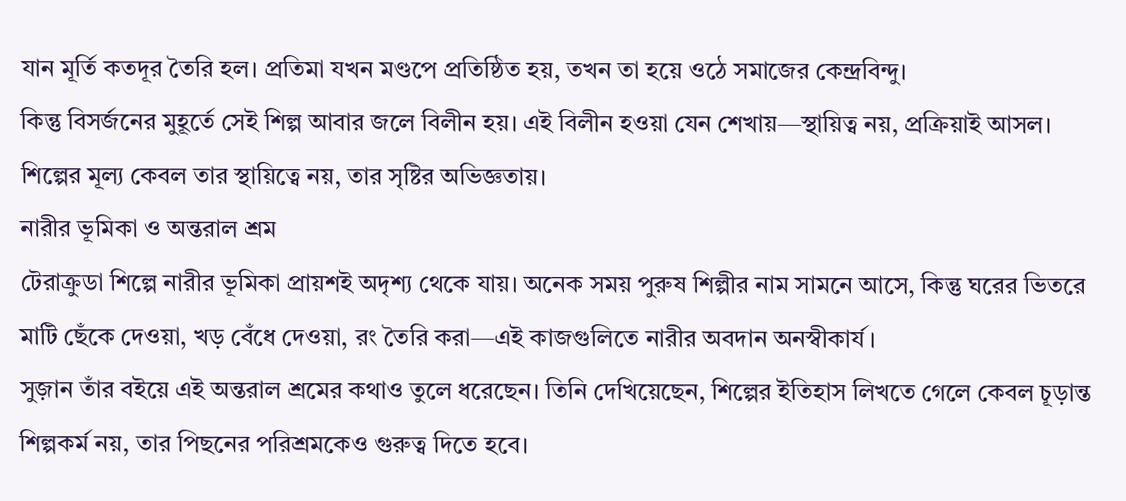যান মূর্তি কতদূর তৈরি হল। প্রতিমা যখন মণ্ডপে প্রতিষ্ঠিত হয়, তখন তা হয়ে ওঠে সমাজের কেন্দ্রবিন্দু।
কিন্তু বিসর্জনের মুহূর্তে সেই শিল্প আবার জলে বিলীন হয়। এই বিলীন হওয়া যেন শেখায়—স্থায়িত্ব নয়, প্রক্রিয়াই আসল। শিল্পের মূল্য কেবল তার স্থায়িত্বে নয়, তার সৃষ্টির অভিজ্ঞতায়।
নারীর ভূমিকা ও অন্তরাল শ্রম
টেরাক্রুডা শিল্পে নারীর ভূমিকা প্রায়শই অদৃশ্য থেকে যায়। অনেক সময় পুরুষ শিল্পীর নাম সামনে আসে, কিন্তু ঘরের ভিতরে মাটি ছেঁকে দেওয়া, খড় বেঁধে দেওয়া, রং তৈরি করা—এই কাজগুলিতে নারীর অবদান অনস্বীকার্য।
সুজ়ান তাঁর বইয়ে এই অন্তরাল শ্রমের কথাও তুলে ধরেছেন। তিনি দেখিয়েছেন, শিল্পের ইতিহাস লিখতে গেলে কেবল চূড়ান্ত শিল্পকর্ম নয়, তার পিছনের পরিশ্রমকেও গুরুত্ব দিতে হবে।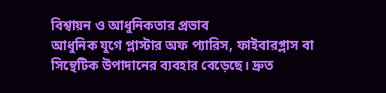বিশ্বায়ন ও আধুনিকতার প্রভাব
আধুনিক যুগে প্লাস্টার অফ প্যারিস, ফাইবারগ্লাস বা সিন্থেটিক উপাদানের ব্যবহার বেড়েছে। দ্রুত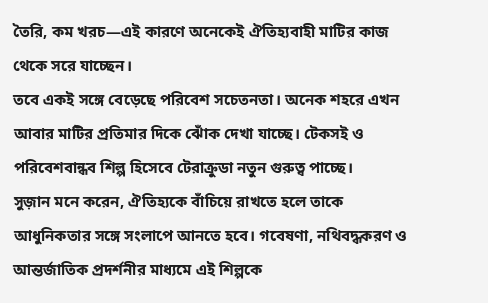তৈরি, কম খরচ—এই কারণে অনেকেই ঐতিহ্যবাহী মাটির কাজ থেকে সরে যাচ্ছেন।
তবে একই সঙ্গে বেড়েছে পরিবেশ সচেতনতা। অনেক শহরে এখন আবার মাটির প্রতিমার দিকে ঝোঁক দেখা যাচ্ছে। টেকসই ও পরিবেশবান্ধব শিল্প হিসেবে টেরাক্রুডা নতুন গুরুত্ব পাচ্ছে।
সুজ়ান মনে করেন, ঐতিহ্যকে বাঁচিয়ে রাখতে হলে তাকে আধুনিকতার সঙ্গে সংলাপে আনতে হবে। গবেষণা, নথিবদ্ধকরণ ও আন্তর্জাতিক প্রদর্শনীর মাধ্যমে এই শিল্পকে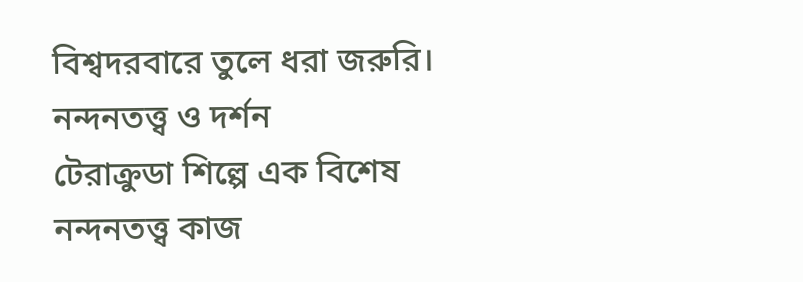বিশ্বদরবারে তুলে ধরা জরুরি।
নন্দনতত্ত্ব ও দর্শন
টেরাক্রুডা শিল্পে এক বিশেষ নন্দনতত্ত্ব কাজ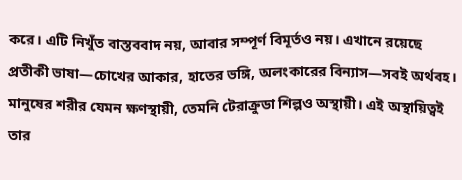করে। এটি নিখুঁত বাস্তববাদ নয়, আবার সম্পূর্ণ বিমূর্তও নয়। এখানে রয়েছে প্রতীকী ভাষা—চোখের আকার, হাতের ভঙ্গি, অলংকারের বিন্যাস—সবই অর্থবহ।
মানুষের শরীর যেমন ক্ষণস্থায়ী, তেমনি টেরাক্রুডা শিল্পও অস্থায়ী। এই অস্থায়িত্বই তার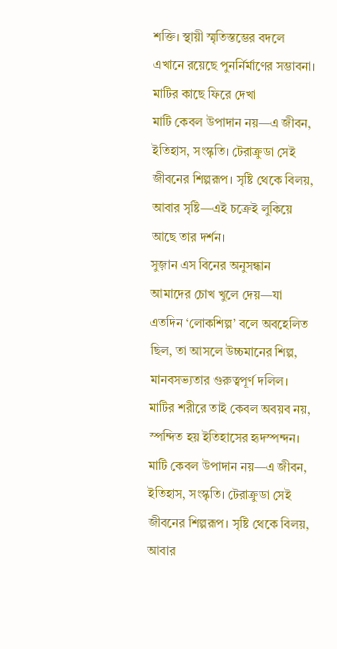শক্তি। স্থায়ী স্মৃতিস্তম্ভের বদলে এখানে রয়েছে পুনর্নির্মাণের সম্ভাবনা।
মাটির কাছে ফিরে দেখা
মাটি কেবল উপাদান নয়—এ জীবন, ইতিহাস, সংস্কৃতি। টেরাক্রুডা সেই জীবনের শিল্পরূপ। সৃষ্টি থেকে বিলয়, আবার সৃষ্টি—এই চক্রেই লুকিয়ে আছে তার দর্শন।
সুজ়ান এস বিনের অনুসন্ধান আমাদের চোখ খুলে দেয়—যা এতদিন ‘লোকশিল্প’ বলে অবহেলিত ছিল, তা আসলে উচ্চমানের শিল্প, মানবসভ্যতার গুরুত্বপূর্ণ দলিল।
মাটির শরীরে তাই কেবল অবয়ব নয়, স্পন্দিত হয় ইতিহাসের হৃদস্পন্দন।
মাটি কেবল উপাদান নয়—এ জীবন, ইতিহাস, সংস্কৃতি। টেরাক্রুডা সেই জীবনের শিল্পরূপ। সৃষ্টি থেকে বিলয়, আবার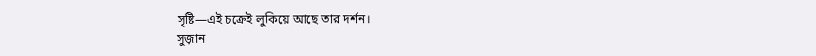সৃষ্টি—এই চক্রেই লুকিয়ে আছে তার দর্শন।
সুজ়ান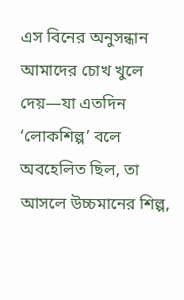এস বিনের অনুসন্ধান আমাদের চোখ খুলে দেয়—যা এতদিন ‘লোকশিল্প’ বলে অবহেলিত ছিল, তা আসলে উচ্চমানের শিল্প,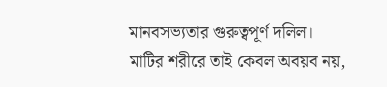মানবসভ্যতার গুরুত্বপূর্ণ দলিল।
মাটির শরীরে তাই কেবল অবয়ব নয়,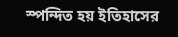স্পন্দিত হয় ইতিহাসের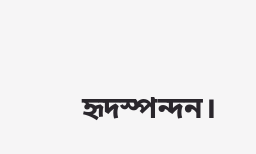হৃদস্পন্দন।